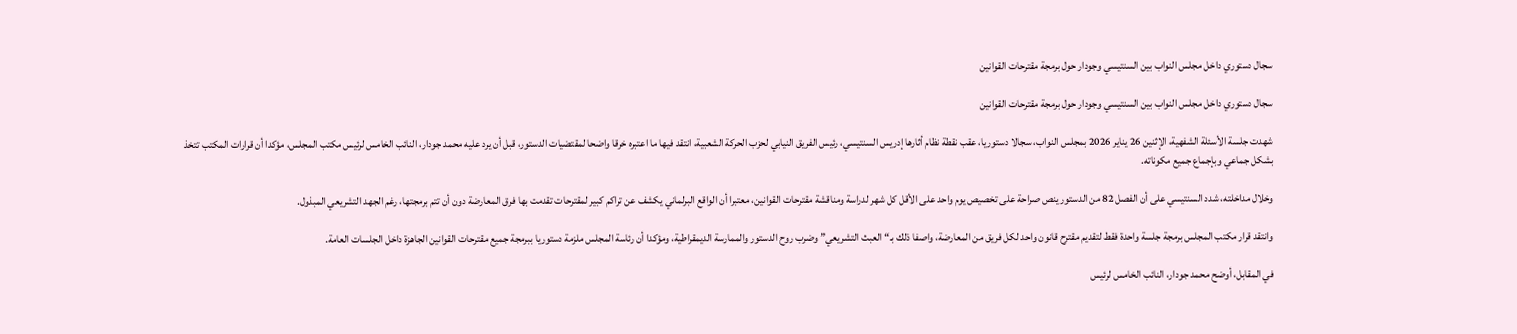سجال دستوري داخل مجلس النواب بين السنتيسي وجودار حول برمجة مقترحات القوانين

سجال دستوري داخل مجلس النواب بين السنتيسي وجودار حول برمجة مقترحات القوانين

شهدت جلسة الأسئلة الشفهية، الإثنين 26 يناير 2026 بمجلس النواب، سجالا دستوريا، عقب نقطة نظام أثارها إدريس السنتيسي، رئيس الفريق النيابي لحزب الحركة الشعبية، انتقد فيها ما اعتبره خرقا واضحا لمقتضيات الدستور، قبل أن يرد عليه محمد جودار، النائب الخامس لرئيس مكتب المجلس، مؤكدا أن قرارات المكتب تتخذ بشكل جماعي وبإجماع جميع مكوناته.

وخلال مداخلته، شدد السنتيسي على أن الفصل 82 من الدستور ينص صراحة على تخصيص يوم واحد على الأقل كل شهر لدراسة ومناقشة مقترحات القوانين، معتبرا أن الواقع البرلماني يكشف عن تراكم كبير لمقترحات تقدمت بها فرق المعارضة دون أن تتم برمجتها، رغم الجهد التشريعي المبذول.

وانتقد قرار مكتب المجلس برمجة جلسة واحدة فقط لتقديم مقترح قانون واحد لكل فريق من المعارضة، واصفا ذلك بـ“العبث التشريعي” وضرب روح الدستور والممارسة الديمقراطية، ومؤكدا أن رئاسة المجلس ملزمة دستوريا ببرمجة جميع مقترحات القوانين الجاهزة داخل الجلسات العامة.

في المقابل، أوضح محمد جودار، النائب الخامس لرئيس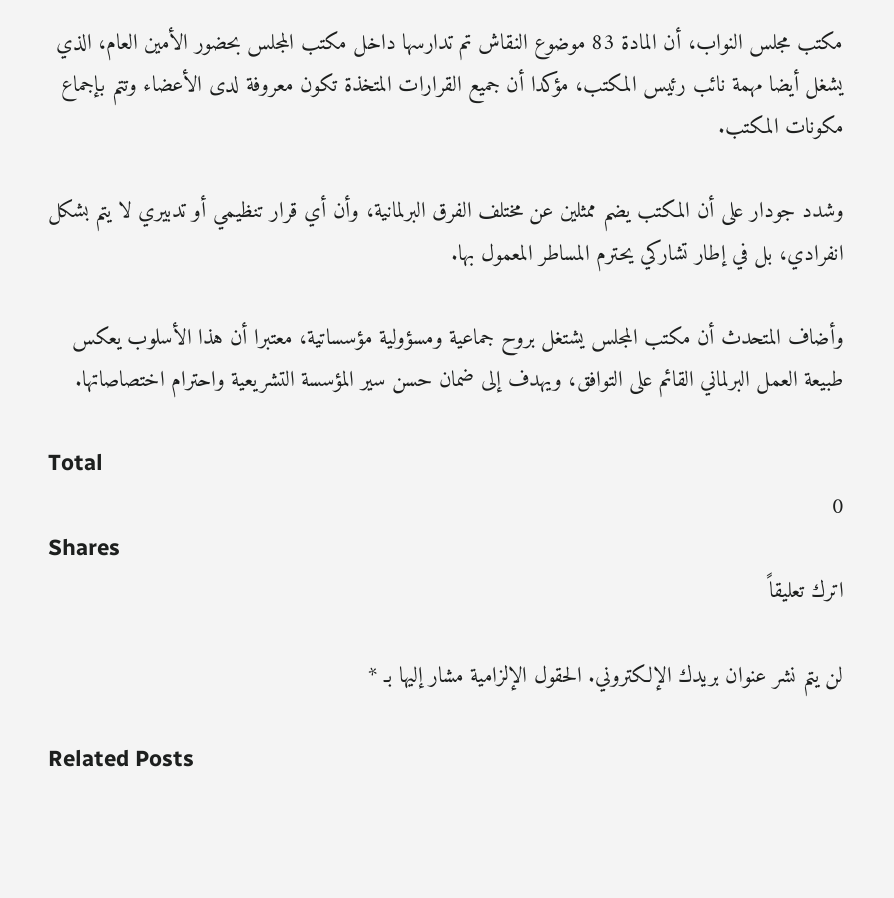مكتب مجلس النواب، أن المادة 83 موضوع النقاش تم تدارسها داخل مكتب المجلس بحضور الأمين العام، الذي يشغل أيضا مهمة نائب رئيس المكتب، مؤكدا أن جميع القرارات المتخذة تكون معروفة لدى الأعضاء وتتم بإجماع مكونات المكتب.

وشدد جودار على أن المكتب يضم ممثلين عن مختلف الفرق البرلمانية، وأن أي قرار تنظيمي أو تدبيري لا يتم بشكل انفرادي، بل في إطار تشاركي يحترم المساطر المعمول بها.

وأضاف المتحدث أن مكتب المجلس يشتغل بروح جماعية ومسؤولية مؤسساتية، معتبرا أن هذا الأسلوب يعكس طبيعة العمل البرلماني القائم على التوافق، ويهدف إلى ضمان حسن سير المؤسسة التشريعية واحترام اختصاصاتها.

Total
0
Shares
اترك تعليقاً

لن يتم نشر عنوان بريدك الإلكتروني. الحقول الإلزامية مشار إليها بـ *

Related Posts